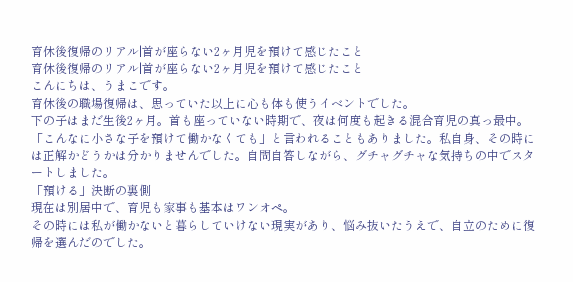育休後復帰のリアル|首が座らない2ヶ月児を預けて感じたこと
育休後復帰のリアル|首が座らない2ヶ月児を預けて感じたこと
こんにちは、うまこです。
育休後の職場復帰は、思っていた以上に心も体も使うイベントでした。
下の子はまだ生後2ヶ月。首も座っていない時期で、夜は何度も起きる混合育児の真っ最中。
「こんなに小さな子を預けて働かなくても」と言われることもありました。私自身、その時には正解かどうかは分かりませんでした。自問自答しながら、グチャグチャな気持ちの中でスタートしました。
「預ける」決断の裏側
現在は別居中で、育児も家事も基本はワンオペ。
その時には私が働かないと暮らしていけない現実があり、悩み抜いたうえで、自立のために復帰を選んだのでした。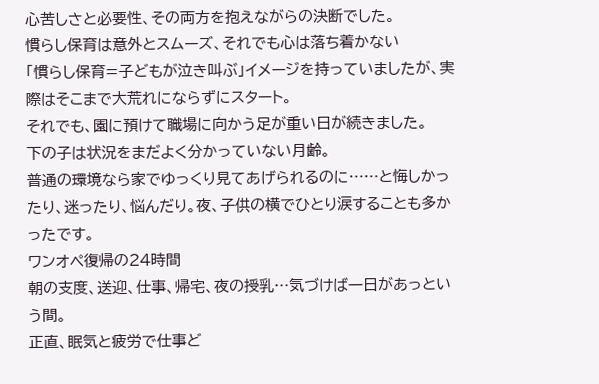心苦しさと必要性、その両方を抱えながらの決断でした。
慣らし保育は意外とスムーズ、それでも心は落ち着かない
「慣らし保育=子どもが泣き叫ぶ」イメージを持っていましたが、実際はそこまで大荒れにならずにスタート。
それでも、園に預けて職場に向かう足が重い日が続きました。
下の子は状況をまだよく分かっていない月齢。
普通の環境なら家でゆっくり見てあげられるのに……と悔しかったり、迷ったり、悩んだり。夜、子供の横でひとり涙することも多かったです。
ワンオペ復帰の24時間
朝の支度、送迎、仕事、帰宅、夜の授乳…気づけば一日があっという間。
正直、眠気と疲労で仕事ど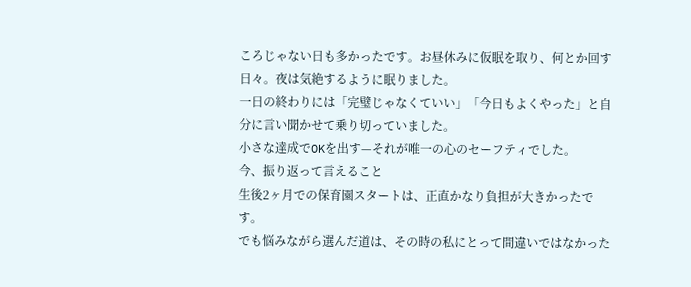ころじゃない日も多かったです。お昼休みに仮眠を取り、何とか回す日々。夜は気絶するように眠りました。
一日の終わりには「完璧じゃなくていい」「今日もよくやった」と自分に言い聞かせて乗り切っていました。
小さな達成でOKを出す—それが唯一の心のセーフティでした。
今、振り返って言えること
生後2ヶ月での保育園スタートは、正直かなり負担が大きかったです。
でも悩みながら選んだ道は、その時の私にとって間違いではなかった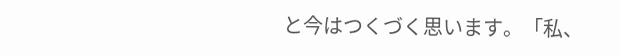と今はつくづく思います。「私、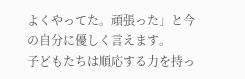よくやってた。頑張った」と今の自分に優しく言えます。
子どもたちは順応する力を持っ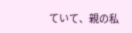ていて、親の私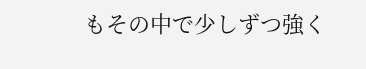もその中で少しずつ強く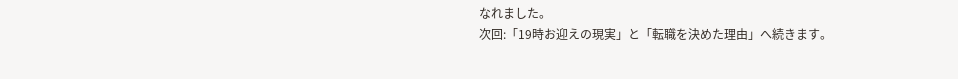なれました。
次回:「19時お迎えの現実」と「転職を決めた理由」へ続きます。